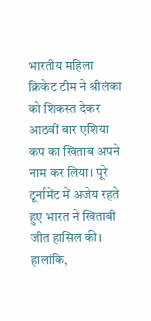भारतीय महिला क्रिकेट टीम ने श्रीलंका को शिकस्त देकर आठवीं बार एशिया कप का खिताब अपने नाम कर लिया। पूरे टूर्नामेंट में अजेय रहते हुए भारत ने खिताबी जीत हासिल की। हालांकि,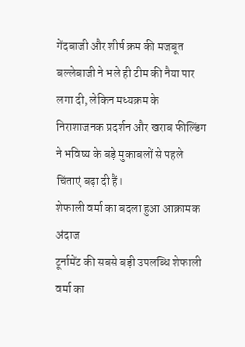गेंदबाजी और शीर्ष क्रम की मजबूत बल्लेबाजी ने भले ही टीम की नैया पार लगा दी, लेकिन मध्यक्रम के निराशाजनक प्रदर्शन और खराब फील्डिंग ने भविष्य के बड़े मुकाबलों से पहले चिंताएं बढ़ा दी हैं।
शेफाली वर्मा का बदला हुआ आक्रामक अंदाज
टूर्नामेंट की सबसे बड़ी उपलब्धि शेफाली वर्मा का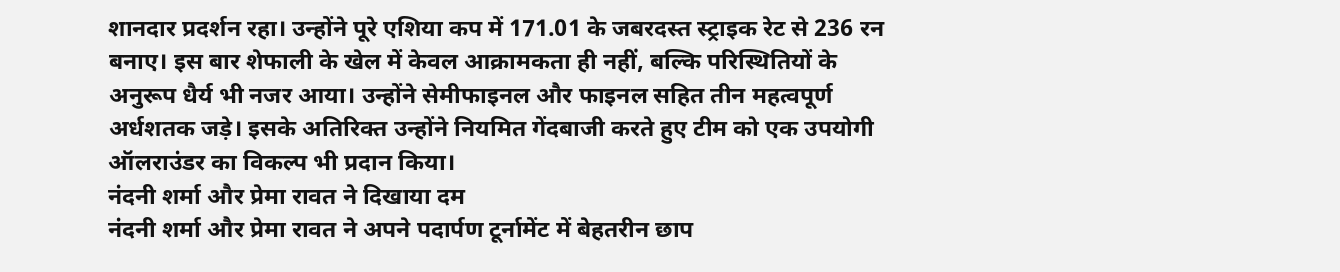शानदार प्रदर्शन रहा। उन्होंने पूरे एशिया कप में 171.01 के जबरदस्त स्ट्राइक रेट से 236 रन बनाए। इस बार शेफाली के खेल में केवल आक्रामकता ही नहीं, बल्कि परिस्थितियों के अनुरूप धैर्य भी नजर आया। उन्होंने सेमीफाइनल और फाइनल सहित तीन महत्वपूर्ण अर्धशतक जड़े। इसके अतिरिक्त उन्होंने नियमित गेंदबाजी करते हुए टीम को एक उपयोगी ऑलराउंडर का विकल्प भी प्रदान किया।
नंदनी शर्मा और प्रेमा रावत ने दिखाया दम
नंदनी शर्मा और प्रेमा रावत ने अपने पदार्पण टूर्नामेंट में बेहतरीन छाप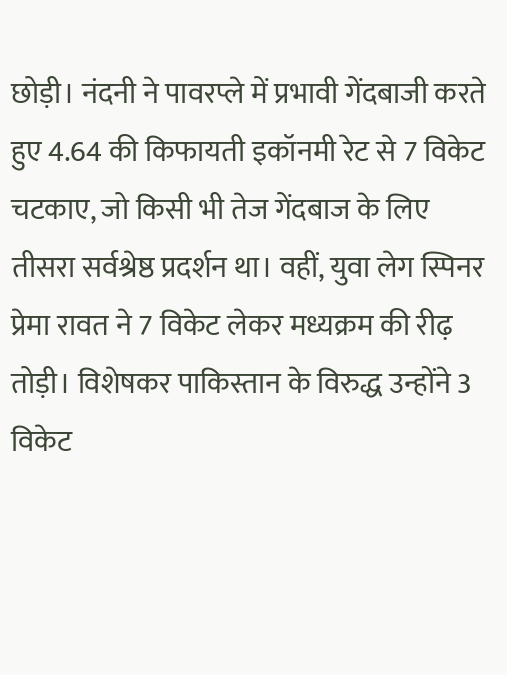छोड़ी। नंदनी ने पावरप्ले में प्रभावी गेंदबाजी करते हुए 4.64 की किफायती इकॉनमी रेट से 7 विकेट चटकाए, जो किसी भी तेज गेंदबाज के लिए तीसरा सर्वश्रेष्ठ प्रदर्शन था। वहीं, युवा लेग स्पिनर प्रेमा रावत ने 7 विकेट लेकर मध्यक्रम की रीढ़ तोड़ी। विशेषकर पाकिस्तान के विरुद्ध उन्होंने 3 विकेट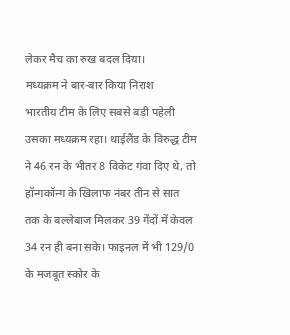लेकर मैच का रुख बदल दिया।
मध्यक्रम ने बार-बार किया निराश
भारतीय टीम के लिए सबसे बड़ी पहेली उसका मध्यक्रम रहा। थाईलैंड के विरुद्ध टीम ने 46 रन के भीतर 8 विकेट गंवा दिए थे, तो हॉन्गकॉन्ग के खिलाफ नंबर तीन से सात तक के बल्लेबाज मिलकर 39 गेंदों में केवल 34 रन ही बना सके। फाइनल में भी 129/0 के मजबूत स्कोर के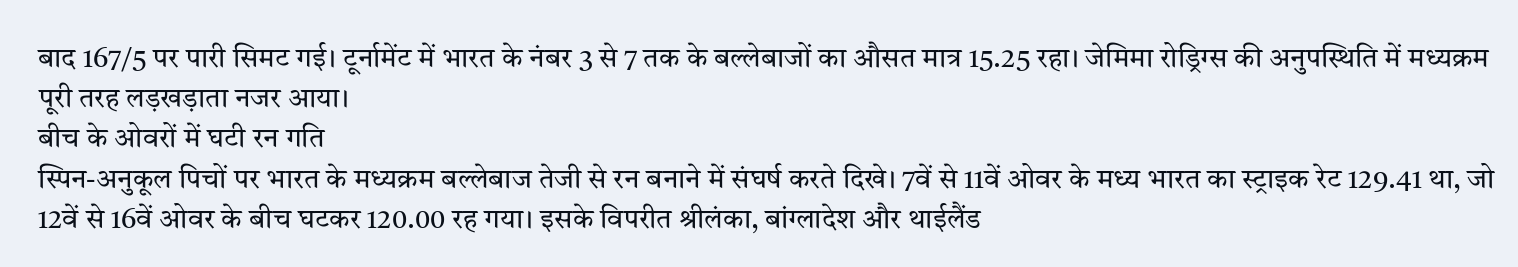बाद 167/5 पर पारी सिमट गई। टूर्नामेंट में भारत के नंबर 3 से 7 तक के बल्लेबाजों का औसत मात्र 15.25 रहा। जेमिमा रोड्रिग्स की अनुपस्थिति में मध्यक्रम पूरी तरह लड़खड़ाता नजर आया।
बीच के ओवरों में घटी रन गति
स्पिन-अनुकूल पिचों पर भारत के मध्यक्रम बल्लेबाज तेजी से रन बनाने में संघर्ष करते दिखे। 7वें से 11वें ओवर के मध्य भारत का स्ट्राइक रेट 129.41 था, जो 12वें से 16वें ओवर के बीच घटकर 120.00 रह गया। इसके विपरीत श्रीलंका, बांग्लादेश और थाईलैंड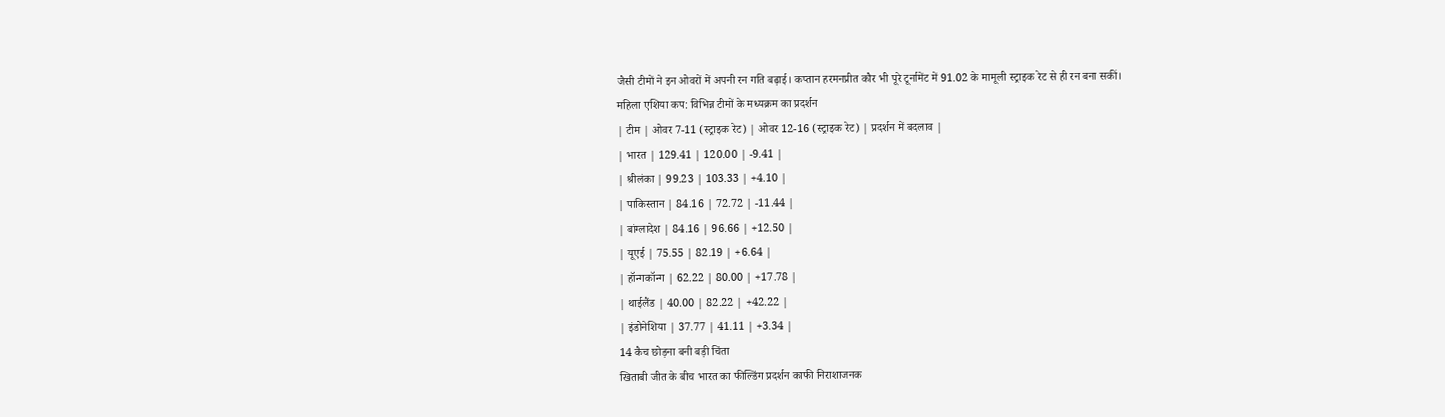जैसी टीमों ने इन ओवरों में अपनी रन गति बढ़ाई। कप्तान हरमनप्रीत कौर भी पूरे टूर्नामेंट में 91.02 के मामूली स्ट्राइक रेट से ही रन बना सकीं।
महिला एशिया कप: विभिन्न टीमों के मध्यक्रम का प्रदर्शन
| टीम | ओवर 7-11 (स्ट्राइक रेट) | ओवर 12-16 (स्ट्राइक रेट) | प्रदर्शन में बदलाव |
| भारत | 129.41 | 120.00 | -9.41 |
| श्रीलंका | 99.23 | 103.33 | +4.10 |
| पाकिस्तान | 84.16 | 72.72 | -11.44 |
| बांग्लादेश | 84.16 | 96.66 | +12.50 |
| यूएई | 75.55 | 82.19 | +6.64 |
| हॉन्गकॉन्ग | 62.22 | 80.00 | +17.78 |
| थाईलैंड | 40.00 | 82.22 | +42.22 |
| इंडोनेशिया | 37.77 | 41.11 | +3.34 |
14 कैच छोड़ना बनी बड़ी चिंता
खिताबी जीत के बीच भारत का फील्डिंग प्रदर्शन काफी निराशाजनक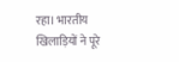रहा। भारतीय खिलाड़ियों ने पूरे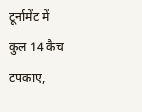टूर्नामेंट में कुल 14 कैच टपकाए,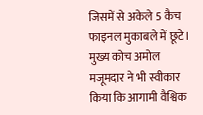जिसमें से अकेले 5 कैच फाइनल मुकाबले में छूटे। मुख्य कोच अमोल मजूमदार ने भी स्वीकार किया कि आगामी वैश्विक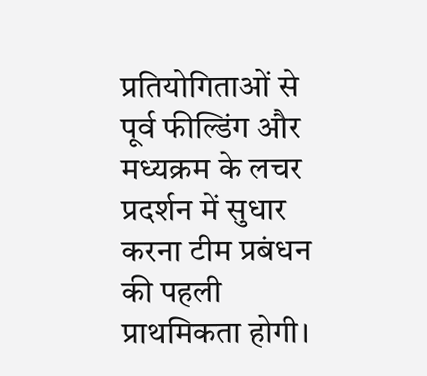प्रतियोगिताओं से पूर्व फील्डिंग और मध्यक्रम के लचर प्रदर्शन में सुधार करना टीम प्रबंधन की पहली प्राथमिकता होगी।